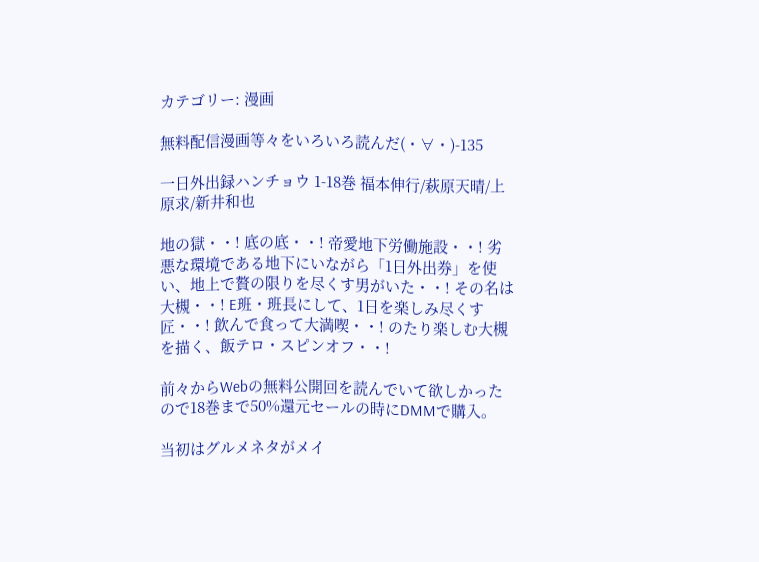カテゴリー: 漫画

無料配信漫画等々をいろいろ読んだ(・∀・)-135

一日外出録ハンチョウ 1-18巻 福本伸行/萩原天晴/上原求/新井和也

地の獄・・! 底の底・・! 帝愛地下労働施設・・! 劣悪な環境である地下にいながら「1日外出券」を使い、地上で贅の限りを尽くす男がいた・・! その名は大槻・・! E班・班長にして、1日を楽しみ尽くす匠・・! 飲んで食って大満喫・・! のたり楽しむ大槻を描く、飯テロ・スピンオフ・・!

前々からWebの無料公開回を読んでいて欲しかったので18巻まで50%還元セールの時にDMMで購入。

当初はグルメネタがメイ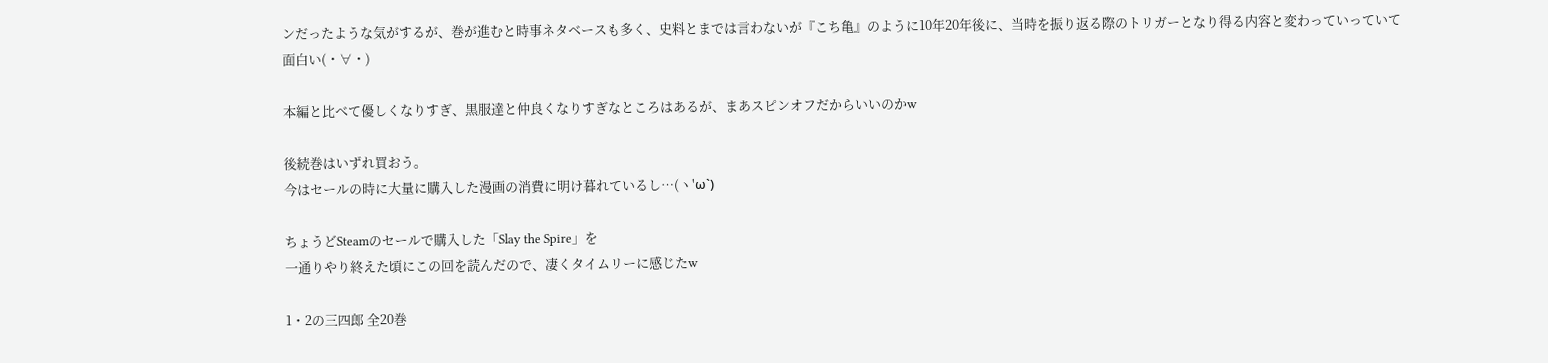ンだったような気がするが、巻が進むと時事ネタベースも多く、史料とまでは言わないが『こち亀』のように10年20年後に、当時を振り返る際のトリガーとなり得る内容と変わっていっていて面白い(・∀・)

本編と比べて優しくなりすぎ、黒服達と仲良くなりすぎなところはあるが、まあスピンオフだからいいのかw

後続巻はいずれ買おう。
今はセールの時に大量に購入した漫画の消費に明け暮れているし…(ヽ'ω`)

ちょうどSteamのセールで購入した「Slay the Spire」を
一通りやり終えた頃にこの回を読んだので、凄くタイムリーに感じたw

1・2の三四郎 全20巻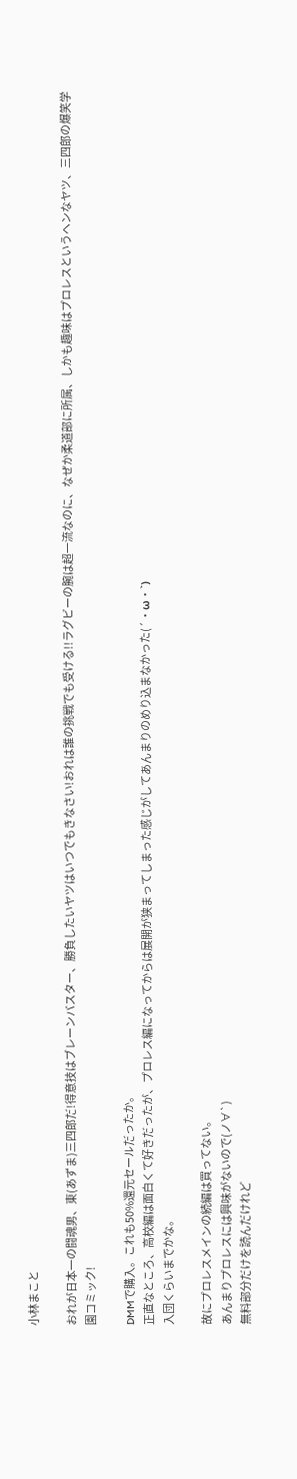小林まこと

おれが日本一の闘魂男、東(あずま)三四郎だ!得意技はブレーンバスター、勝負したいヤツはいつでもきなさい!おれは誰の挑戦でも受ける!!ラグビーの腕は超一流なのに、なぜか柔道部に所属、しかも趣味はプロレスというヘンなヤツ、三四郎の爆笑学園コミック!

DMMで購入。これも50%還元セールだったか。
正直なところ、高校編は面白くて好きだったが、プロレス編になってからは展開が狭まってしまった感じがしてあんまりのめり込まなかった(´・ω・`)
入団くらいまでかな。

故にプロレスメインの続編は買ってない。
あんまりプロレスには興味がないので(ノ∀`)
無料部分だけを読んだけれど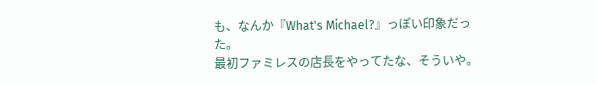も、なんか『What's Michael?』っぽい印象だった。
最初ファミレスの店長をやってたな、そういや。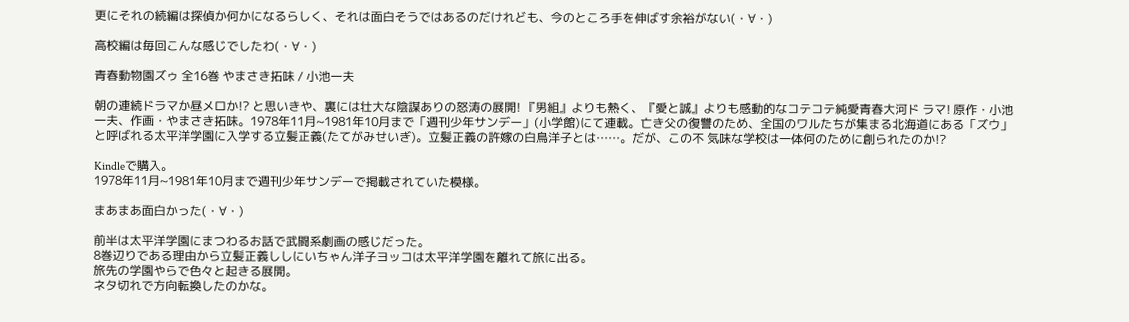更にそれの続編は探偵か何かになるらしく、それは面白そうではあるのだけれども、今のところ手を伸ばす余裕がない(・∀・)

高校編は毎回こんな感じでしたわ(・∀・)

青春動物園ズゥ 全16巻 やまさき拓味 / 小池一夫

朝の連続ドラマか昼メロか!? と思いきや、裏には壮大な陰謀ありの怒涛の展開! 『男組』よりも熱く、『愛と誠』よりも感動的なコテコテ純愛青春大河ド ラマ! 原作・小池一夫、作画・やまさき拓味。1978年11月~1981年10月まで「週刊少年サンデー」(小学館)にて連載。亡き父の復讐のため、全国のワルたちが集まる北海道にある「ズウ」と呼ばれる太平洋学園に入学する立髪正義(たてがみせいぎ)。立髪正義の許嫁の白鳥洋子とは……。だが、この不 気味な学校は一体何のために創られたのか!?

Kindleで購入。
1978年11月~1981年10月まで週刊少年サンデーで掲載されていた模様。

まあまあ面白かった(・∀・)

前半は太平洋学園にまつわるお話で武闘系劇画の感じだった。
8巻辺りである理由から立髪正義ししにいちゃん洋子ヨッコは太平洋学園を離れて旅に出る。
旅先の学園やらで色々と起きる展開。
ネタ切れで方向転換したのかな。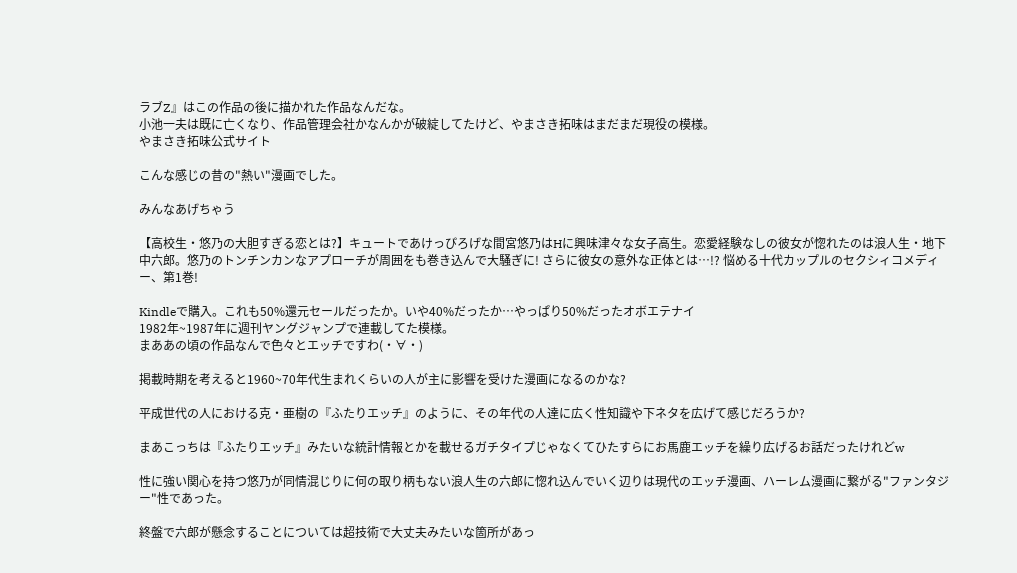ラブZ』はこの作品の後に描かれた作品なんだな。
小池一夫は既に亡くなり、作品管理会社かなんかが破綻してたけど、やまさき拓味はまだまだ現役の模様。
やまさき拓味公式サイト

こんな感じの昔の"熱い"漫画でした。

みんなあげちゃう

【高校生・悠乃の大胆すぎる恋とは?】キュートであけっぴろげな間宮悠乃はHに興味津々な女子高生。恋愛経験なしの彼女が惚れたのは浪人生・地下中六郎。悠乃のトンチンカンなアプローチが周囲をも巻き込んで大騒ぎに! さらに彼女の意外な正体とは…!? 悩める十代カップルのセクシィコメディー、第1巻!

Kindleで購入。これも50%還元セールだったか。いや40%だったか…やっぱり50%だったオボエテナイ
1982年~1987年に週刊ヤングジャンプで連載してた模様。
まああの頃の作品なんで色々とエッチですわ(・∀・)

掲載時期を考えると1960~70年代生まれくらいの人が主に影響を受けた漫画になるのかな?

平成世代の人における克・亜樹の『ふたりエッチ』のように、その年代の人達に広く性知識や下ネタを広げて感じだろうか?

まあこっちは『ふたりエッチ』みたいな統計情報とかを載せるガチタイプじゃなくてひたすらにお馬鹿エッチを繰り広げるお話だったけれどw

性に強い関心を持つ悠乃が同情混じりに何の取り柄もない浪人生の六郎に惚れ込んでいく辺りは現代のエッチ漫画、ハーレム漫画に繋がる"ファンタジー"性であった。

終盤で六郎が懸念することについては超技術で大丈夫みたいな箇所があっ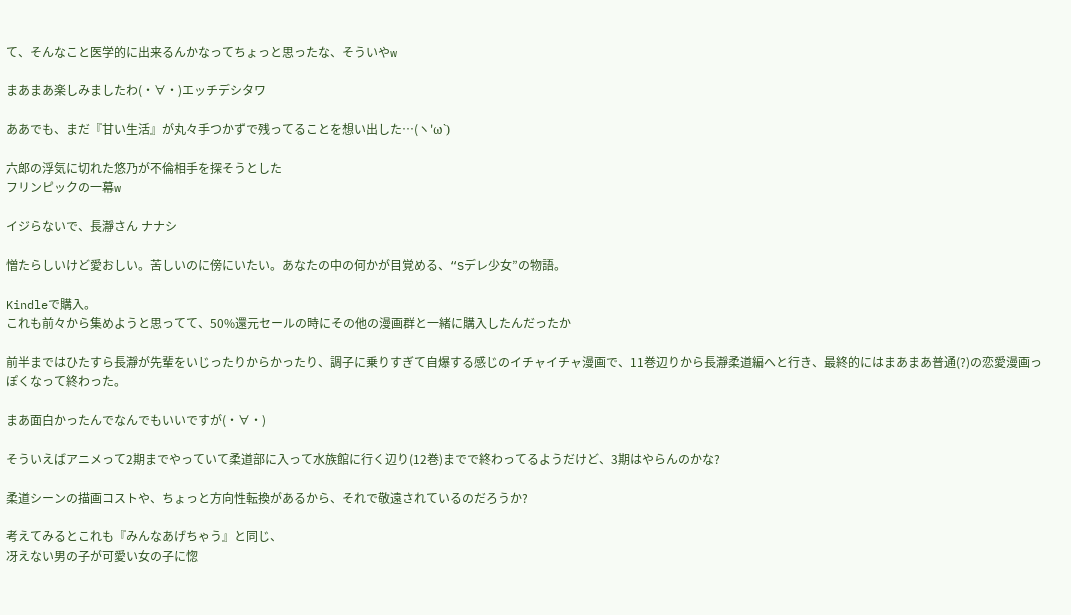て、そんなこと医学的に出来るんかなってちょっと思ったな、そういやw

まあまあ楽しみましたわ(・∀・)エッチデシタワ

ああでも、まだ『甘い生活』が丸々手つかずで残ってることを想い出した…(ヽ'ω`)

六郎の浮気に切れた悠乃が不倫相手を探そうとした
フリンピックの一幕w

イジらないで、長瀞さん ナナシ

憎たらしいけど愛おしい。苦しいのに傍にいたい。あなたの中の何かが目覚める、“Sデレ少女”の物語。

Kindleで購入。
これも前々から集めようと思ってて、50%還元セールの時にその他の漫画群と一緒に購入したんだったか

前半まではひたすら長瀞が先輩をいじったりからかったり、調子に乗りすぎて自爆する感じのイチャイチャ漫画で、11巻辺りから長瀞柔道編へと行き、最終的にはまあまあ普通(?)の恋愛漫画っぽくなって終わった。

まあ面白かったんでなんでもいいですが(・∀・)

そういえばアニメって2期までやっていて柔道部に入って水族館に行く辺り(12巻)までで終わってるようだけど、3期はやらんのかな?

柔道シーンの描画コストや、ちょっと方向性転換があるから、それで敬遠されているのだろうか?

考えてみるとこれも『みんなあげちゃう』と同じ、
冴えない男の子が可愛い女の子に惚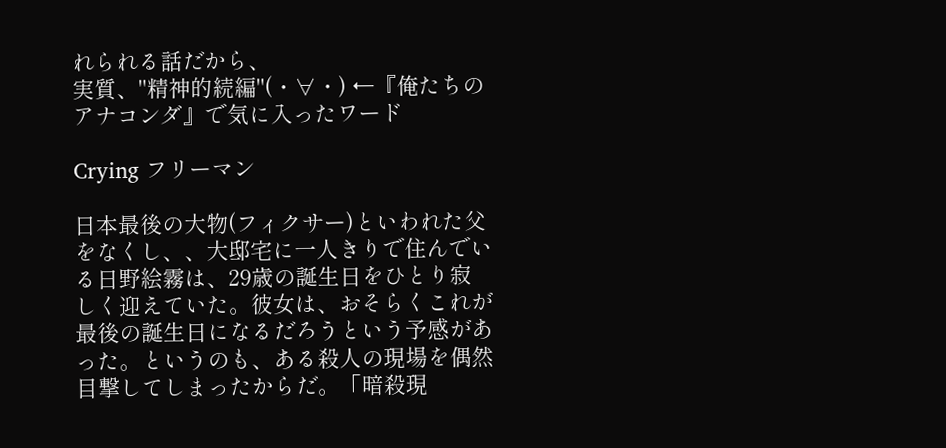れられる話だから、
実質、"精神的続編"(・∀・) ←『俺たちのアナコンダ』で気に入ったワード

Crying フリーマン

日本最後の大物(フィクサー)といわれた父をなくし、、大邸宅に一人きりで住んでいる日野絵霧は、29歳の誕生日をひとり寂しく迎えていた。彼女は、おそらくこれが最後の誕生日になるだろうという予感があった。というのも、ある殺人の現場を偶然目撃してしまったからだ。「暗殺現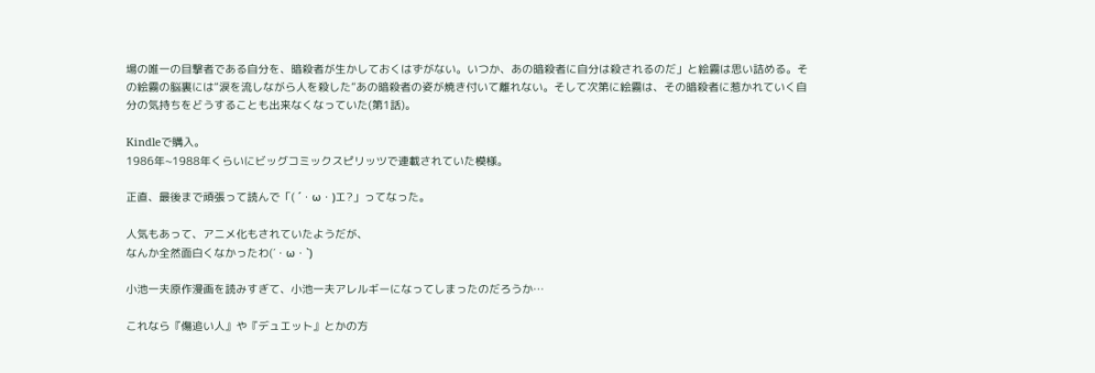場の唯一の目撃者である自分を、暗殺者が生かしておくはずがない。いつか、あの暗殺者に自分は殺されるのだ」と絵霧は思い詰める。その絵霧の脳裏には“涙を流しながら人を殺した”あの暗殺者の姿が焼き付いて離れない。そして次第に絵霧は、その暗殺者に惹かれていく自分の気持ちをどうすることも出来なくなっていた(第1話)。

Kindleで購入。
1986年~1988年くらいにビッグコミックスピリッツで連載されていた模様。

正直、最後まで頑張って読んで「( ´・ω・)エ?」ってなった。

人気もあって、アニメ化もされていたようだが、
なんか全然面白くなかったわ(´・ω・`)

小池一夫原作漫画を読みすぎて、小池一夫アレルギーになってしまったのだろうか…

これなら『傷追い人』や『デュエット』とかの方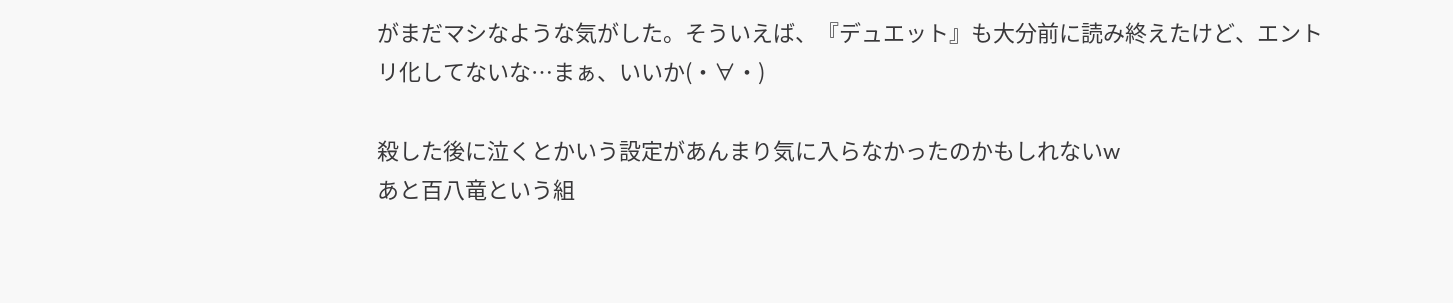がまだマシなような気がした。そういえば、『デュエット』も大分前に読み終えたけど、エントリ化してないな…まぁ、いいか(・∀・)

殺した後に泣くとかいう設定があんまり気に入らなかったのかもしれないw
あと百八竜という組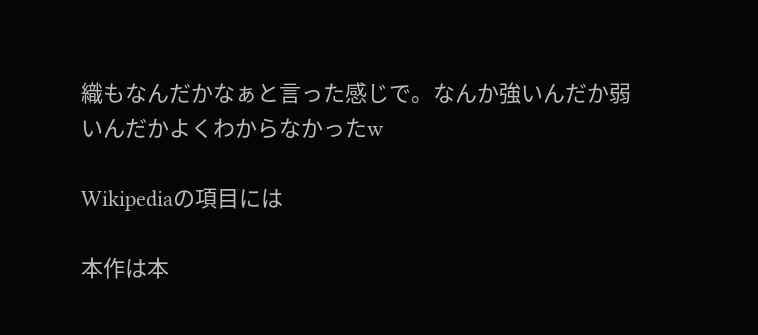織もなんだかなぁと言った感じで。なんか強いんだか弱いんだかよくわからなかったw

Wikipediaの項目には

本作は本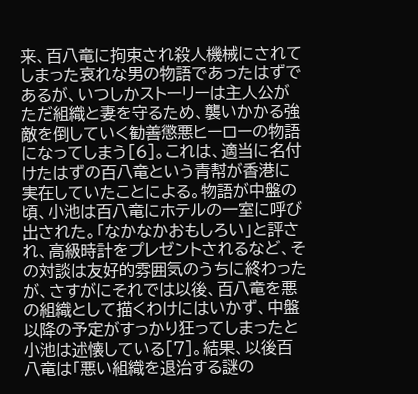来、百八竜に拘束され殺人機械にされてしまった哀れな男の物語であったはずであるが、いつしかストーリーは主人公がただ組織と妻を守るため、襲いかかる強敵を倒していく勧善懲悪ヒーローの物語になってしまう[6]。これは、適当に名付けたはずの百八竜という青幇が香港に実在していたことによる。物語が中盤の頃、小池は百八竜にホテルの一室に呼び出された。「なかなかおもしろい」と評され、高級時計をプレゼントされるなど、その対談は友好的雰囲気のうちに終わったが、さすがにそれでは以後、百八竜を悪の組織として描くわけにはいかず、中盤以降の予定がすっかり狂ってしまったと小池は述懐している[7]。結果、以後百八竜は「悪い組織を退治する謎の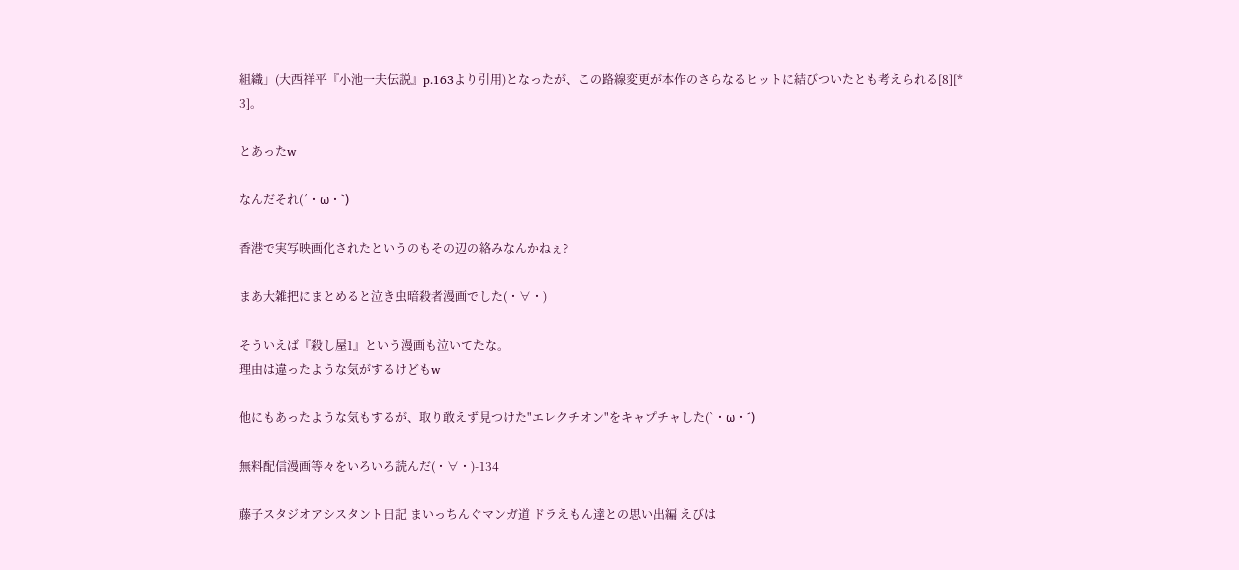組織」(大西祥平『小池一夫伝説』p.163より引用)となったが、この路線変更が本作のさらなるヒットに結びついたとも考えられる[8][* 3]。

とあったw

なんだそれ(´・ω・`)

香港で実写映画化されたというのもその辺の絡みなんかねぇ?

まあ大雑把にまとめると泣き虫暗殺者漫画でした(・∀・)

そういえば『殺し屋1』という漫画も泣いてたな。
理由は違ったような気がするけどもw

他にもあったような気もするが、取り敢えず見つけた"エレクチオン"をキャプチャした(`・ω・´)

無料配信漫画等々をいろいろ読んだ(・∀・)-134

藤子スタジオアシスタント日記 まいっちんぐマンガ道 ドラえもん達との思い出編 えびは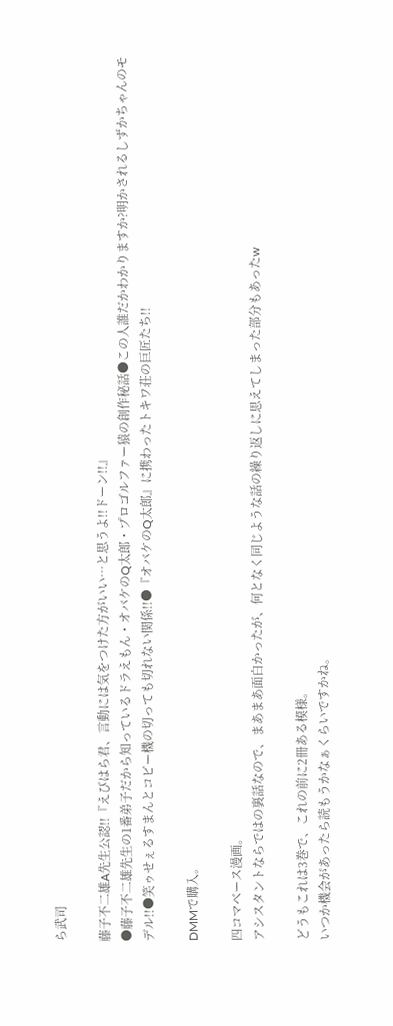ら武司

藤子不二雄A先生公認!!『えびはら君、言動には気をつけた方がいい…と思うよ!!ドーン!!』
●藤子不二雄先生の1番弟子だから知っているドラえもん・オバケのQ太郎・プロゴルファー猿の創作秘話●この人誰だかわかりますか?明かされるしずかちゃんのモデル!!●笑ゥせぇるすまんとコピー機の切っても切れない関係!!●『オバケのQ太郎』に携わったトキワ荘の巨匠たち!!

DMMで購入。

四コマベース漫画。
アシスタントならではの裏話なので、まあまあ面白かったが、何となく同じような話の繰り返しに思えてしまった部分もあったw

どうもこれは3巻で、これの前に2冊ある模様。
いつか機会があったら読もうかなぁくらいですかね。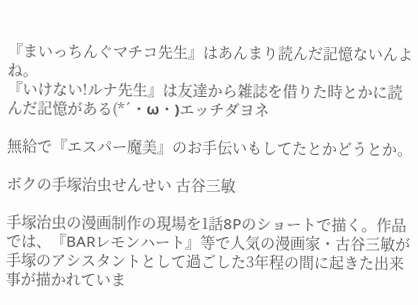『まいっちんぐマチコ先生』はあんまり読んだ記憶ないんよね。
『いけない!ルナ先生』は友達から雑誌を借りた時とかに読んだ記憶がある(*´・ω・)エッチダヨネ

無給で『エスパー魔美』のお手伝いもしてたとかどうとか。

ボクの手塚治虫せんせい 古谷三敏

手塚治虫の漫画制作の現場を1話8Pのショートで描く。作品では、『BARレモンハート』等で人気の漫画家・古谷三敏が手塚のアシスタントとして過ごした3年程の間に起きた出来事が描かれていま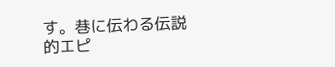す。巷に伝わる伝説的エピ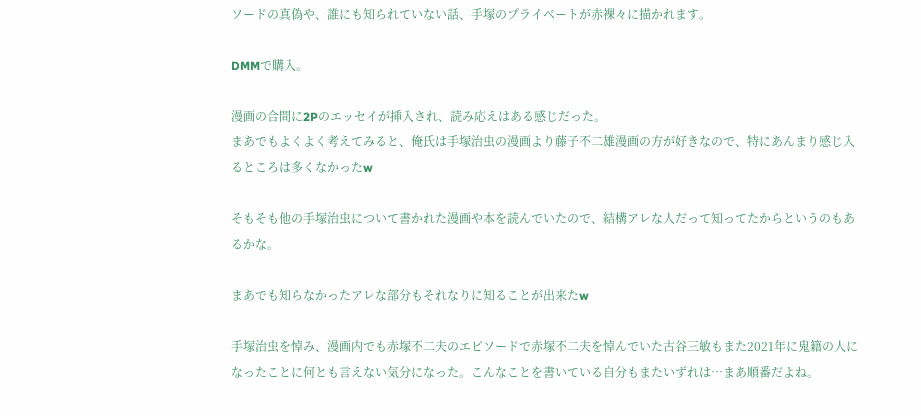ソードの真偽や、誰にも知られていない話、手塚のプライベートが赤裸々に描かれます。

DMMで購入。

漫画の合間に2Pのエッセイが挿入され、読み応えはある感じだった。
まあでもよくよく考えてみると、俺氏は手塚治虫の漫画より藤子不二雄漫画の方が好きなので、特にあんまり感じ入るところは多くなかったw

そもそも他の手塚治虫について書かれた漫画や本を読んでいたので、結構アレな人だって知ってたからというのもあるかな。

まあでも知らなかったアレな部分もそれなりに知ることが出来たw

手塚治虫を悼み、漫画内でも赤塚不二夫のエピソードで赤塚不二夫を悼んでいた古谷三敏もまた2021年に鬼籍の人になったことに何とも言えない気分になった。こんなことを書いている自分もまたいずれは…まあ順番だよね。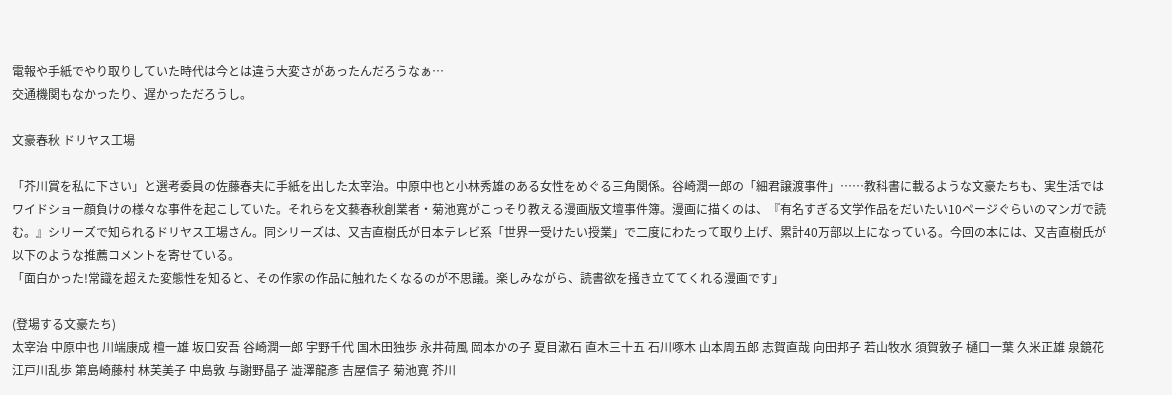電報や手紙でやり取りしていた時代は今とは違う大変さがあったんだろうなぁ…
交通機関もなかったり、遅かっただろうし。

文豪春秋 ドリヤス工場

「芥川賞を私に下さい」と選考委員の佐藤春夫に手紙を出した太宰治。中原中也と小林秀雄のある女性をめぐる三角関係。谷崎潤一郎の「細君譲渡事件」……教科書に載るような文豪たちも、実生活ではワイドショー顔負けの様々な事件を起こしていた。それらを文藝春秋創業者・菊池寛がこっそり教える漫画版文壇事件簿。漫画に描くのは、『有名すぎる文学作品をだいたい10ページぐらいのマンガで読む。』シリーズで知られるドリヤス工場さん。同シリーズは、又吉直樹氏が日本テレビ系「世界一受けたい授業」で二度にわたって取り上げ、累計40万部以上になっている。今回の本には、又吉直樹氏が以下のような推薦コメントを寄せている。
「面白かった!常識を超えた変態性を知ると、その作家の作品に触れたくなるのが不思議。楽しみながら、読書欲を掻き立ててくれる漫画です」

(登場する文豪たち)
太宰治 中原中也 川端康成 檀一雄 坂口安吾 谷崎潤一郎 宇野千代 国木田独歩 永井荷風 岡本かの子 夏目漱石 直木三十五 石川啄木 山本周五郎 志賀直哉 向田邦子 若山牧水 須賀敦子 樋口一葉 久米正雄 泉鏡花 江戸川乱歩 第島崎藤村 林芙美子 中島敦 与謝野晶子 澁澤龍彥 吉屋信子 菊池寛 芥川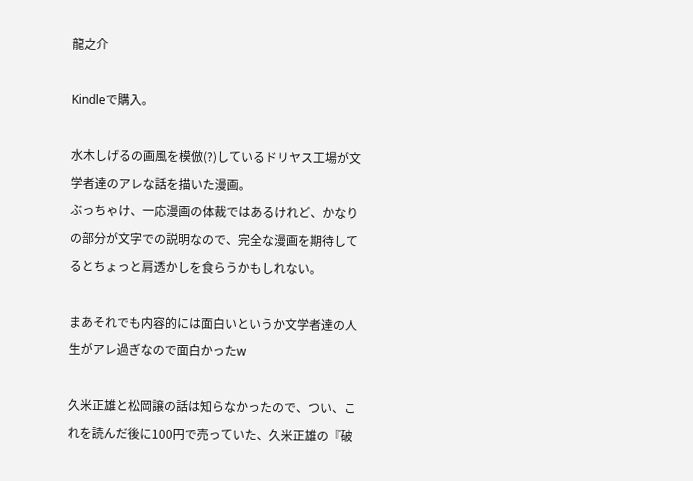龍之介

Kindleで購入。

水木しげるの画風を模倣(?)しているドリヤス工場が文学者達のアレな話を描いた漫画。
ぶっちゃけ、一応漫画の体裁ではあるけれど、かなりの部分が文字での説明なので、完全な漫画を期待してるとちょっと肩透かしを食らうかもしれない。

まあそれでも内容的には面白いというか文学者達の人生がアレ過ぎなので面白かったw

久米正雄と松岡譲の話は知らなかったので、つい、これを読んだ後に100円で売っていた、久米正雄の『破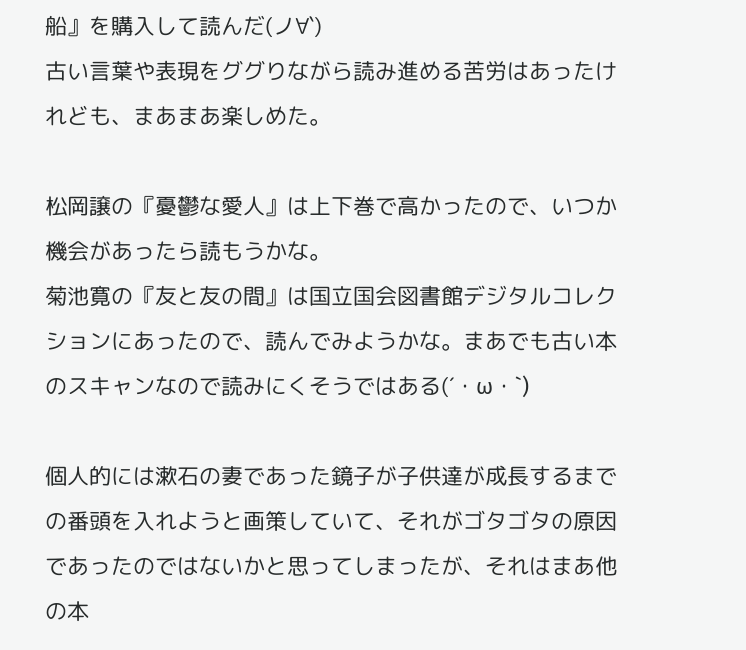船』を購入して読んだ(ノ∀`)
古い言葉や表現をググりながら読み進める苦労はあったけれども、まあまあ楽しめた。

松岡譲の『憂鬱な愛人』は上下巻で高かったので、いつか機会があったら読もうかな。
菊池寛の『友と友の間』は国立国会図書館デジタルコレクションにあったので、読んでみようかな。まあでも古い本のスキャンなので読みにくそうではある(´・ω・`)

個人的には漱石の妻であった鏡子が子供達が成長するまでの番頭を入れようと画策していて、それがゴタゴタの原因であったのではないかと思ってしまったが、それはまあ他の本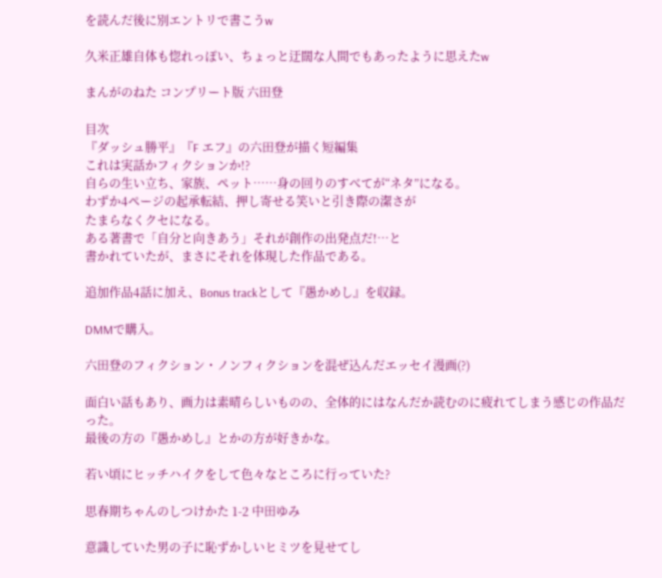を読んだ後に別エントリで書こうw

久米正雄自体も惚れっぽい、ちょっと迂闊な人間でもあったように思えたw

まんがのねた コンプリート版 六田登

目次
『ダッシュ勝平』『F エフ』の六田登が描く短編集
これは実話かフィクションか!?
自らの生い立ち、家族、ペット……身の回りのすべてが“ネタ”になる。
わずか4ページの起承転結、押し寄せる笑いと引き際の潔さが
たまらなくクセになる。
ある著書で「自分と向きあう」それが創作の出発点だ!…と
書かれていたが、まさにそれを体現した作品である。

追加作品4話に加え、Bonus trackとして『愚かめし』を収録。

DMMで購入。

六田登のフィクション・ノンフィクションを混ぜ込んだエッセイ漫画(?)

面白い話もあり、画力は素晴らしいものの、全体的にはなんだか読むのに疲れてしまう感じの作品だった。
最後の方の『愚かめし』とかの方が好きかな。

若い頃にヒッチハイクをして色々なところに行っていた?

思春期ちゃんのしつけかた 1-2 中田ゆみ

意識していた男の子に恥ずかしいヒミツを見せてし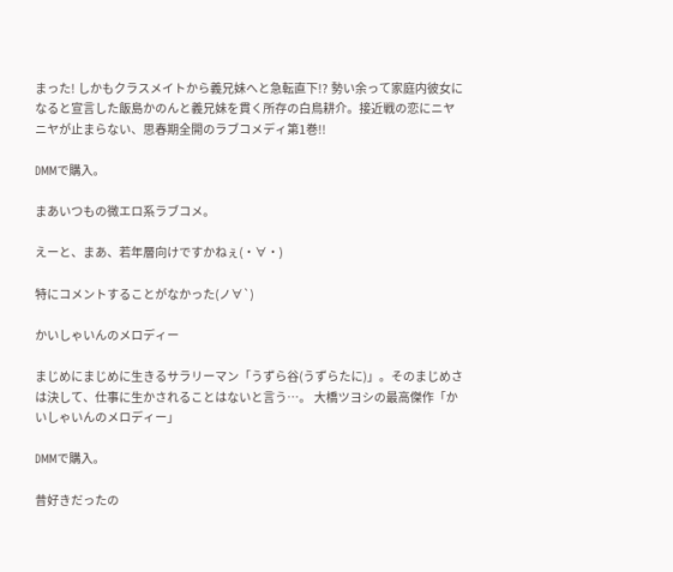まった! しかもクラスメイトから義兄妹へと急転直下!? 勢い余って家庭内彼女になると宣言した飯島かのんと義兄妹を貫く所存の白鳥耕介。接近戦の恋にニヤニヤが止まらない、思春期全開のラブコメディ第1巻!!

DMMで購入。

まあいつもの微エロ系ラブコメ。

えーと、まあ、若年層向けですかねぇ(・∀・)

特にコメントすることがなかった(ノ∀`)

かいしゃいんのメロディー

まじめにまじめに生きるサラリーマン「うずら谷(うずらたに)」。そのまじめさは決して、仕事に生かされることはないと言う…。 大橋ツヨシの最高傑作「かいしゃいんのメロディー」

DMMで購入。

昔好きだったの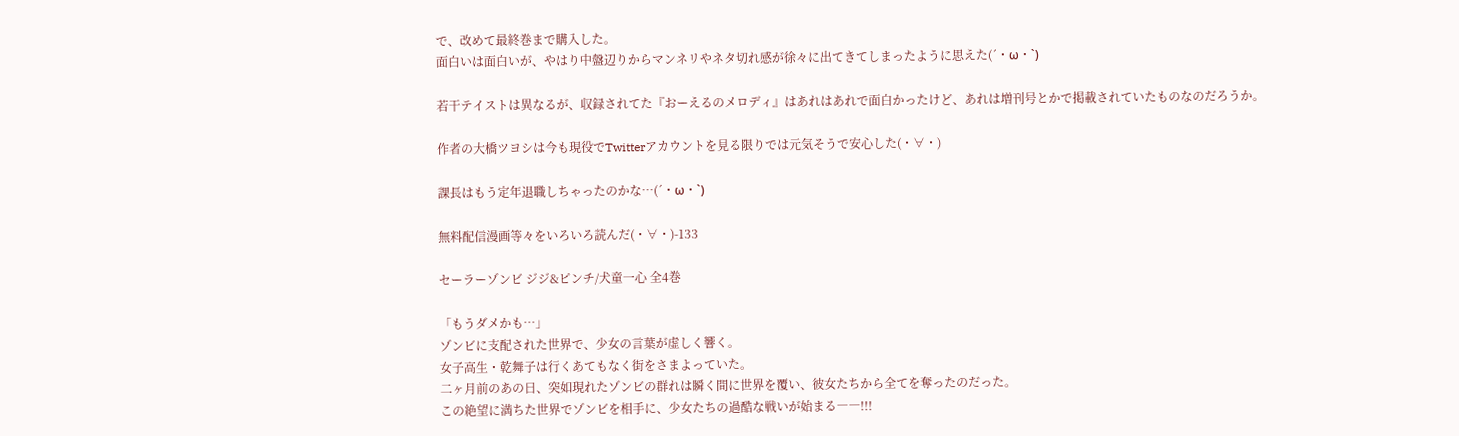で、改めて最終巻まで購入した。
面白いは面白いが、やはり中盤辺りからマンネリやネタ切れ感が徐々に出てきてしまったように思えた(´・ω・`)

若干テイストは異なるが、収録されてた『おーえるのメロディ』はあれはあれで面白かったけど、あれは増刊号とかで掲載されていたものなのだろうか。

作者の大橋ツヨシは今も現役でTwitterアカウントを見る限りでは元気そうで安心した(・∀・)

課長はもう定年退職しちゃったのかな…(´・ω・`)

無料配信漫画等々をいろいろ読んだ(・∀・)-133

セーラーゾンビ ジジ&ピンチ/犬童一心 全4巻

「もうダメかも…」
ゾンビに支配された世界で、少女の言葉が虚しく響く。
女子高生・乾舞子は行くあてもなく街をさまよっていた。
二ヶ月前のあの日、突如現れたゾンビの群れは瞬く間に世界を覆い、彼女たちから全てを奪ったのだった。
この絶望に満ちた世界でゾンビを相手に、少女たちの過酷な戦いが始まる――!!!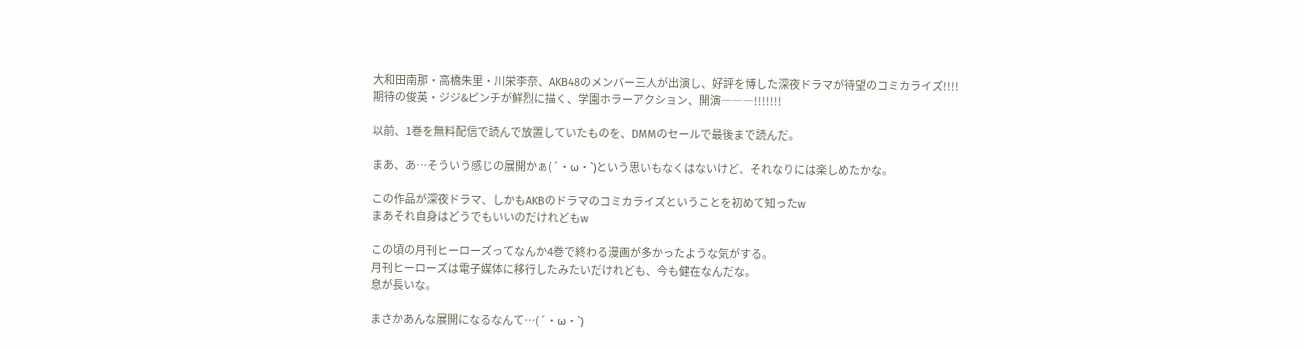大和田南那・高橋朱里・川栄李奈、AKB48のメンバー三人が出演し、好評を博した深夜ドラマが待望のコミカライズ!!!!
期待の俊英・ジジ&ピンチが鮮烈に描く、学園ホラーアクション、開演―――!!!!!!!

以前、1巻を無料配信で読んで放置していたものを、DMMのセールで最後まで読んだ。

まあ、あ…そういう感じの展開かぁ(´・ω・`)という思いもなくはないけど、それなりには楽しめたかな。

この作品が深夜ドラマ、しかもAKBのドラマのコミカライズということを初めて知ったw
まあそれ自身はどうでもいいのだけれどもw

この頃の月刊ヒーローズってなんか4巻で終わる漫画が多かったような気がする。
月刊ヒーローズは電子媒体に移行したみたいだけれども、今も健在なんだな。
息が長いな。

まさかあんな展開になるなんて…(´・ω・`)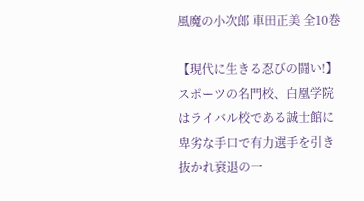風魔の小次郎 車田正美 全10巻

【現代に生きる忍びの闘い!】スポーツの名門校、白凰学院はライバル校である誠士館に卑劣な手口で有力選手を引き抜かれ衰退の一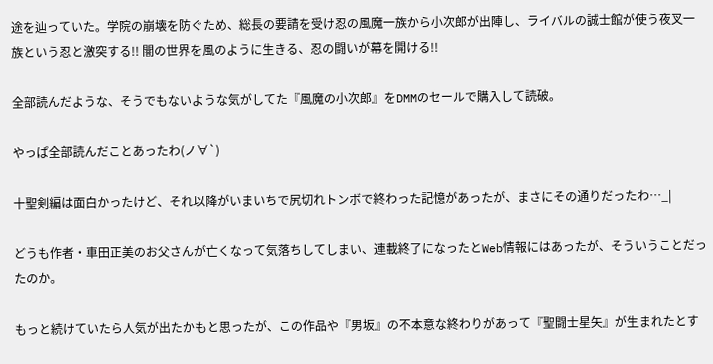途を辿っていた。学院の崩壊を防ぐため、総長の要請を受け忍の風魔一族から小次郎が出陣し、ライバルの誠士館が使う夜叉一族という忍と激突する!! 闇の世界を風のように生きる、忍の闘いが幕を開ける!!

全部読んだような、そうでもないような気がしてた『風魔の小次郎』をDMMのセールで購入して読破。

やっぱ全部読んだことあったわ(ノ∀`)

十聖剣編は面白かったけど、それ以降がいまいちで尻切れトンボで終わった記憶があったが、まさにその通りだったわ…_|

どうも作者・車田正美のお父さんが亡くなって気落ちしてしまい、連載終了になったとWeb情報にはあったが、そういうことだったのか。

もっと続けていたら人気が出たかもと思ったが、この作品や『男坂』の不本意な終わりがあって『聖闘士星矢』が生まれたとす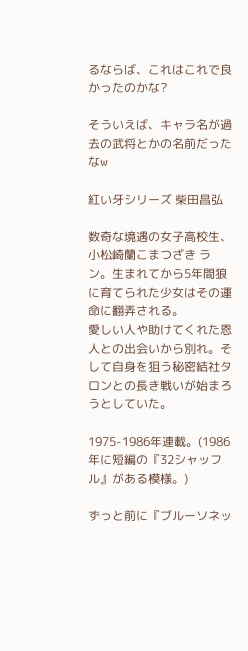るならば、これはこれで良かったのかな?

そういえば、キャラ名が過去の武将とかの名前だったなw

紅い牙シリーズ 柴田昌弘

数奇な境遇の女子高校生、小松崎蘭こまつざき ラン。生まれてから5年間狼に育てられた少女はその運命に翻弄される。
愛しい人や助けてくれた恩人との出会いから別れ。そして自身を狙う秘密結社タロンとの長き戦いが始まろうとしていた。

1975-1986年連載。(1986年に短編の『32シャッフル』がある模様。)

ずっと前に『ブルーソネッ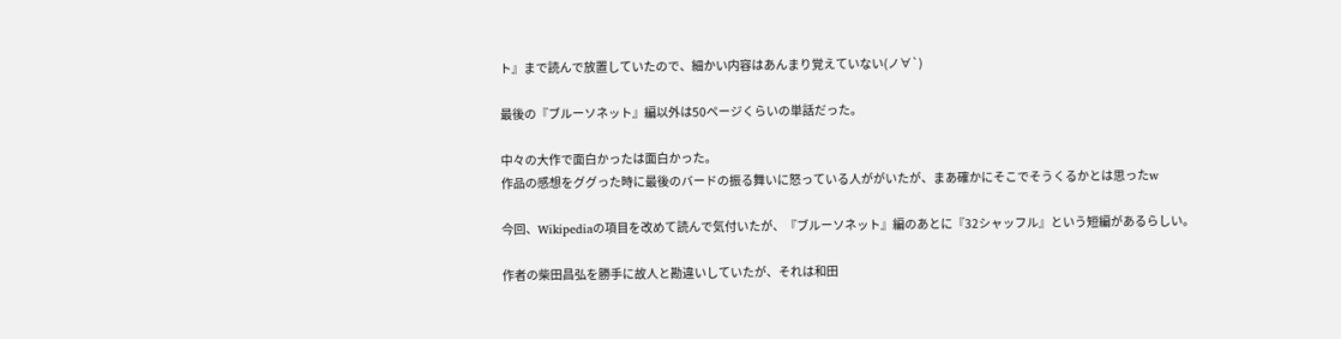ト』まで読んで放置していたので、細かい内容はあんまり覚えていない(ノ∀`)

最後の『ブルーソネット』編以外は50ページくらいの単話だった。

中々の大作で面白かったは面白かった。
作品の感想をググった時に最後のバードの振る舞いに怒っている人ががいたが、まあ確かにそこでそうくるかとは思ったw

今回、Wikipediaの項目を改めて読んで気付いたが、『ブルーソネット』編のあとに『32シャッフル』という短編があるらしい。

作者の柴田昌弘を勝手に故人と勘違いしていたが、それは和田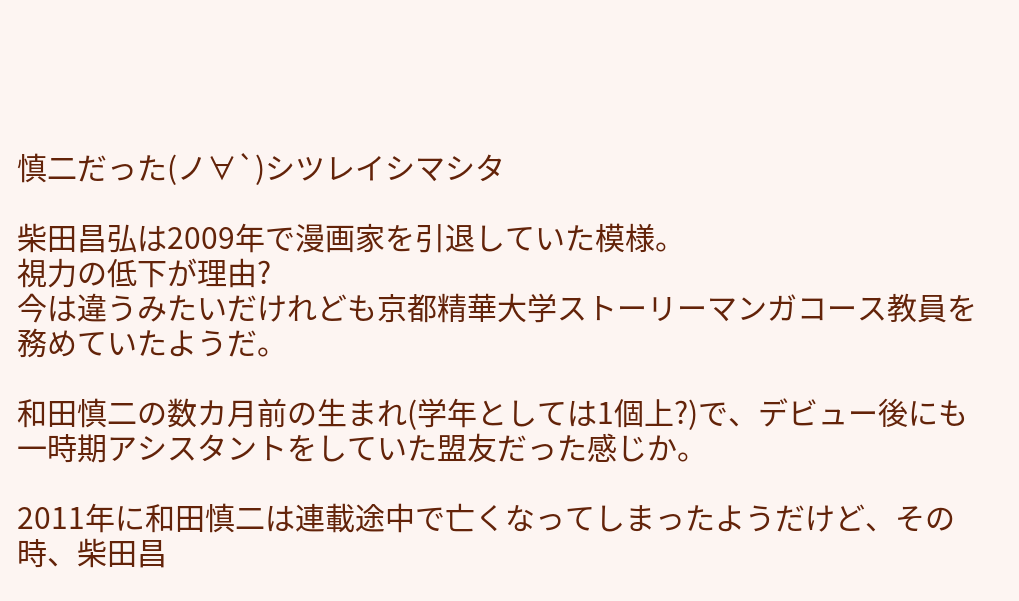慎二だった(ノ∀`)シツレイシマシタ

柴田昌弘は2009年で漫画家を引退していた模様。
視力の低下が理由?
今は違うみたいだけれども京都精華大学ストーリーマンガコース教員を務めていたようだ。

和田慎二の数カ月前の生まれ(学年としては1個上?)で、デビュー後にも一時期アシスタントをしていた盟友だった感じか。

2011年に和田慎二は連載途中で亡くなってしまったようだけど、その時、柴田昌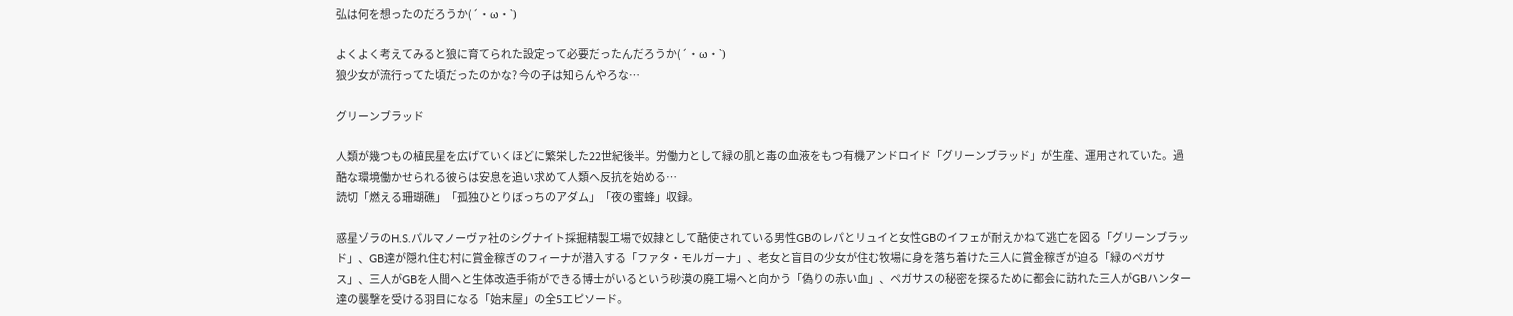弘は何を想ったのだろうか(´・ω・`)

よくよく考えてみると狼に育てられた設定って必要だったんだろうか(´・ω・`)
狼少女が流行ってた頃だったのかな? 今の子は知らんやろな…

グリーンブラッド

人類が幾つもの植民星を広げていくほどに繁栄した22世紀後半。労働力として緑の肌と毒の血液をもつ有機アンドロイド「グリーンブラッド」が生産、運用されていた。過酷な環境働かせられる彼らは安息を追い求めて人類へ反抗を始める…
読切「燃える珊瑚礁」「孤独ひとりぼっちのアダム」「夜の蜜蜂」収録。

惑星ゾラのH.S.パルマノーヴァ社のシグナイト採掘精製工場で奴隷として酷使されている男性GBのレパとリュイと女性GBのイフェが耐えかねて逃亡を図る「グリーンブラッド」、GB達が隠れ住む村に賞金稼ぎのフィーナが潜入する「ファタ・モルガーナ」、老女と盲目の少女が住む牧場に身を落ち着けた三人に賞金稼ぎが迫る「緑のペガサス」、三人がGBを人間へと生体改造手術ができる博士がいるという砂漠の廃工場へと向かう「偽りの赤い血」、ペガサスの秘密を探るために都会に訪れた三人がGBハンター達の襲撃を受ける羽目になる「始末屋」の全5エピソード。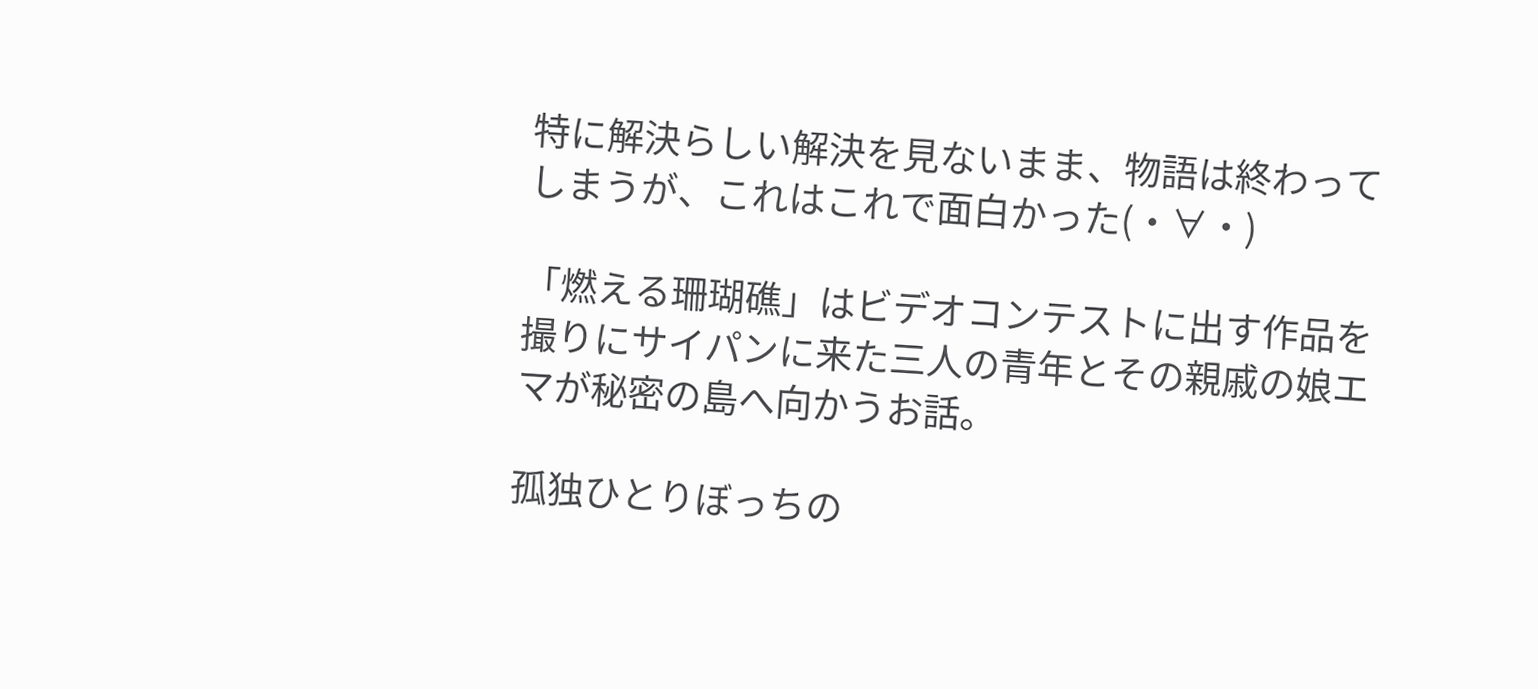特に解決らしい解決を見ないまま、物語は終わってしまうが、これはこれで面白かった(・∀・)

「燃える珊瑚礁」はビデオコンテストに出す作品を撮りにサイパンに来た三人の青年とその親戚の娘エマが秘密の島へ向かうお話。

孤独ひとりぼっちの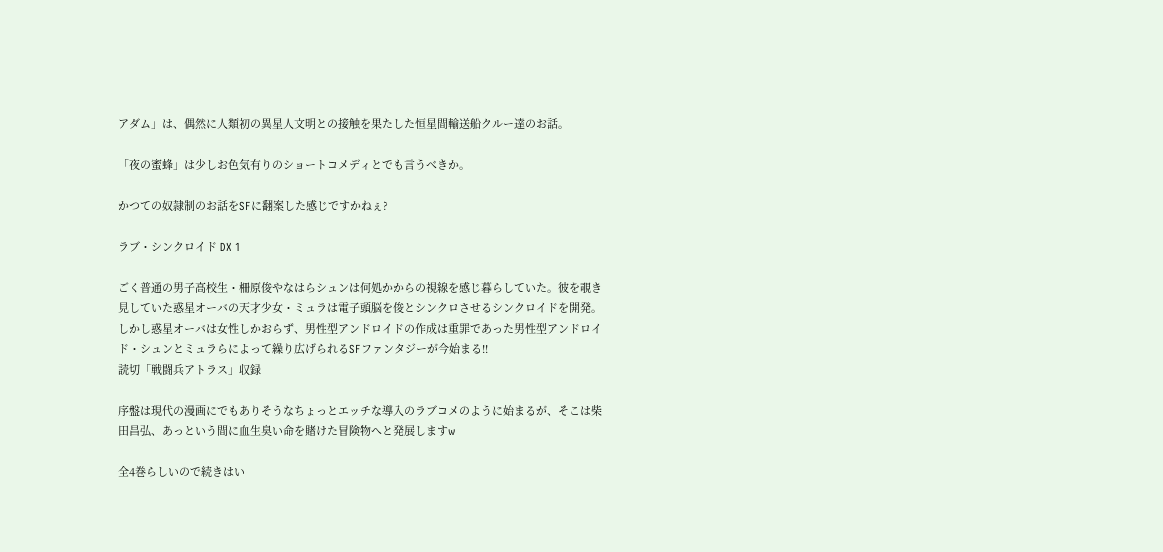アダム」は、偶然に人類初の異星人文明との接触を果たした恒星間輸送船クルー達のお話。

「夜の蜜蜂」は少しお色気有りのショートコメディとでも言うべきか。

かつての奴隷制のお話をSFに翻案した感じですかねぇ?

ラブ・シンクロイド DX 1

ごく普通の男子高校生・柵原俊やなはらシュンは何処かからの視線を感じ暮らしていた。彼を覗き見していた惑星オーバの天才少女・ミュラは電子頭脳を俊とシンクロさせるシンクロイドを開発。しかし惑星オーバは女性しかおらず、男性型アンドロイドの作成は重罪であった男性型アンドロイド・シュンとミュラらによって繰り広げられるSFファンタジーが今始まる!!
読切「戦闘兵アトラス」収録

序盤は現代の漫画にでもありそうなちょっとエッチな導入のラブコメのように始まるが、そこは柴田昌弘、あっという間に血生臭い命を賭けた冒険物へと発展しますw

全4巻らしいので続きはい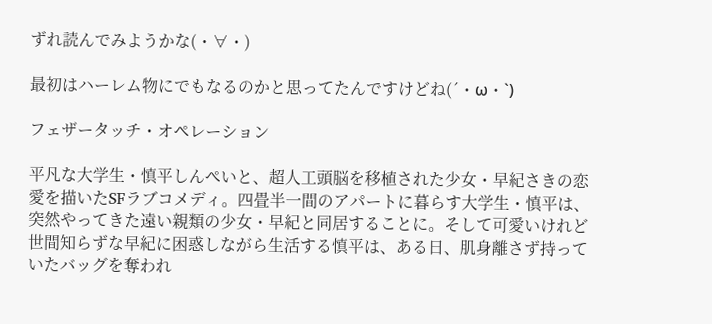ずれ読んでみようかな(・∀・)

最初はハーレム物にでもなるのかと思ってたんですけどね(´・ω・`)

フェザータッチ・オペレーション

平凡な大学生・慎平しんぺいと、超人工頭脳を移植された少女・早紀さきの恋愛を描いたSFラブコメディ。四畳半一間のアパートに暮らす大学生・慎平は、突然やってきた遠い親類の少女・早紀と同居することに。そして可愛いけれど世間知らずな早紀に困惑しながら生活する慎平は、ある日、肌身離さず持っていたバッグを奪われ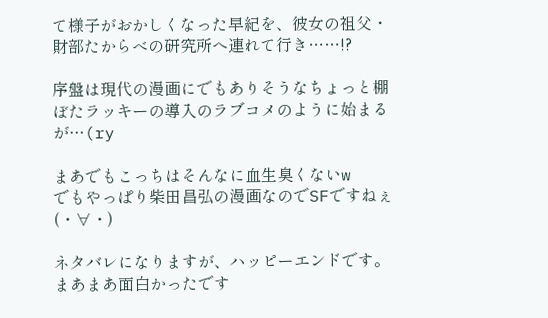て様子がおかしくなった早紀を、彼女の祖父・財部たからべの研究所へ連れて行き……!?

序盤は現代の漫画にでもありそうなちょっと棚ぼたラッキーの導入のラブコメのように始まるが…(ry

まあでもこっちはそんなに血生臭くないw
でもやっぱり柴田昌弘の漫画なのでSFですねぇ(・∀・)

ネタバレになりますが、ハッピーエンドです。
まあまあ面白かったです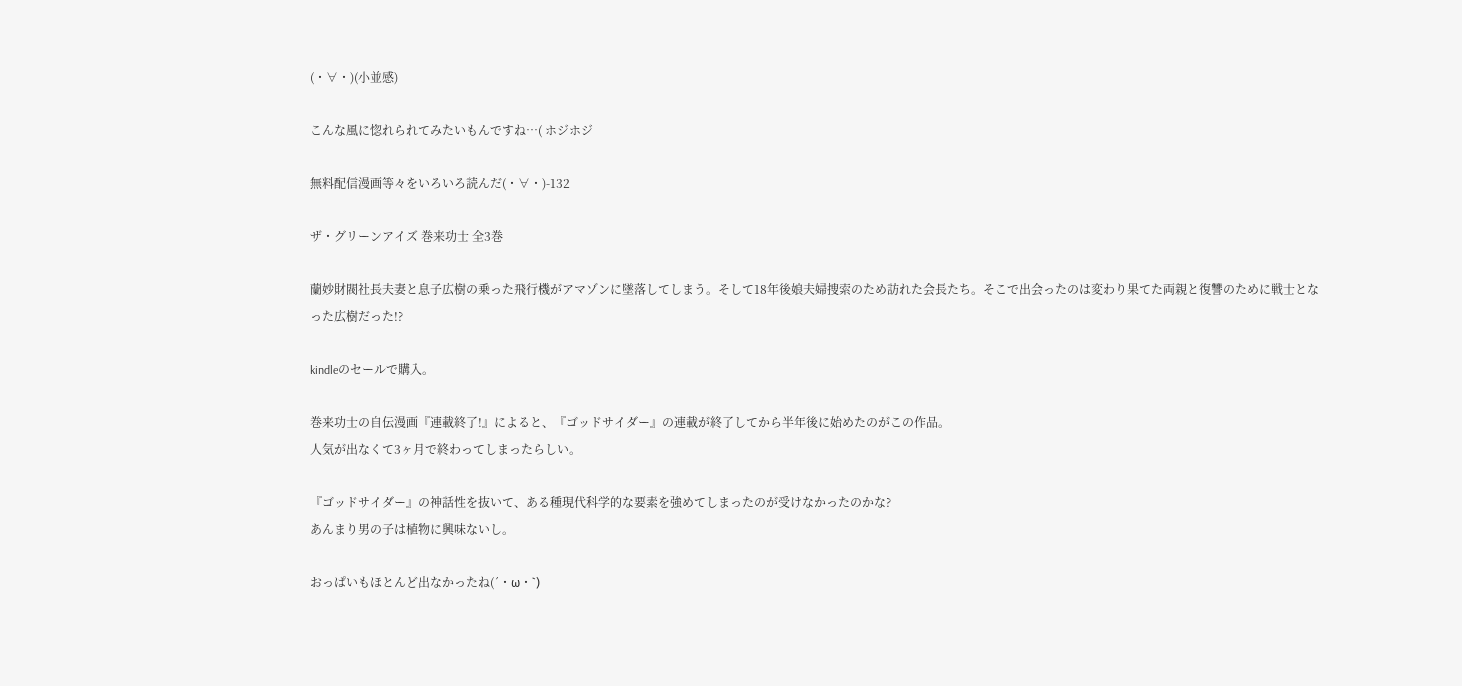(・∀・)(小並感)

こんな風に惚れられてみたいもんですね…( ホジホジ

無料配信漫画等々をいろいろ読んだ(・∀・)-132

ザ・グリーンアイズ 巻来功士 全3巻

蘭妙財閥社長夫妻と息子広樹の乗った飛行機がアマゾンに墜落してしまう。そして18年後娘夫婦捜索のため訪れた会長たち。そこで出会ったのは変わり果てた両親と復讐のために戦士となった広樹だった!?

kindleのセールで購入。

巻来功士の自伝漫画『連載終了!』によると、『ゴッドサイダー』の連載が終了してから半年後に始めたのがこの作品。
人気が出なくて3ヶ月で終わってしまったらしい。

『ゴッドサイダー』の神話性を抜いて、ある種現代科学的な要素を強めてしまったのが受けなかったのかな?
あんまり男の子は植物に興味ないし。

おっぱいもほとんど出なかったね(´・ω・`)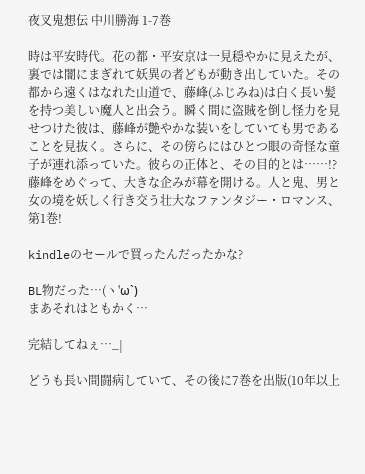夜叉鬼想伝 中川勝海 1-7巻

時は平安時代。花の都・平安京は一見穏やかに見えたが、裏では闇にまぎれて妖異の者どもが動き出していた。その都から遠くはなれた山道で、藤峰(ふじみね)は白く長い髪を持つ美しい魔人と出会う。瞬く間に盗賊を倒し怪力を見せつけた彼は、藤峰が艶やかな装いをしていても男であることを見抜く。さらに、その傍らにはひとつ眼の奇怪な童子が連れ添っていた。彼らの正体と、その目的とは……!? 藤峰をめぐって、大きな企みが幕を開ける。人と鬼、男と女の境を妖しく行き交う壮大なファンタジー・ロマンス、第1巻!

kindleのセールで買ったんだったかな?

BL物だった…(ヽ'ω`)
まあそれはともかく…

完結してねぇ…_|

どうも長い間闘病していて、その後に7巻を出版(10年以上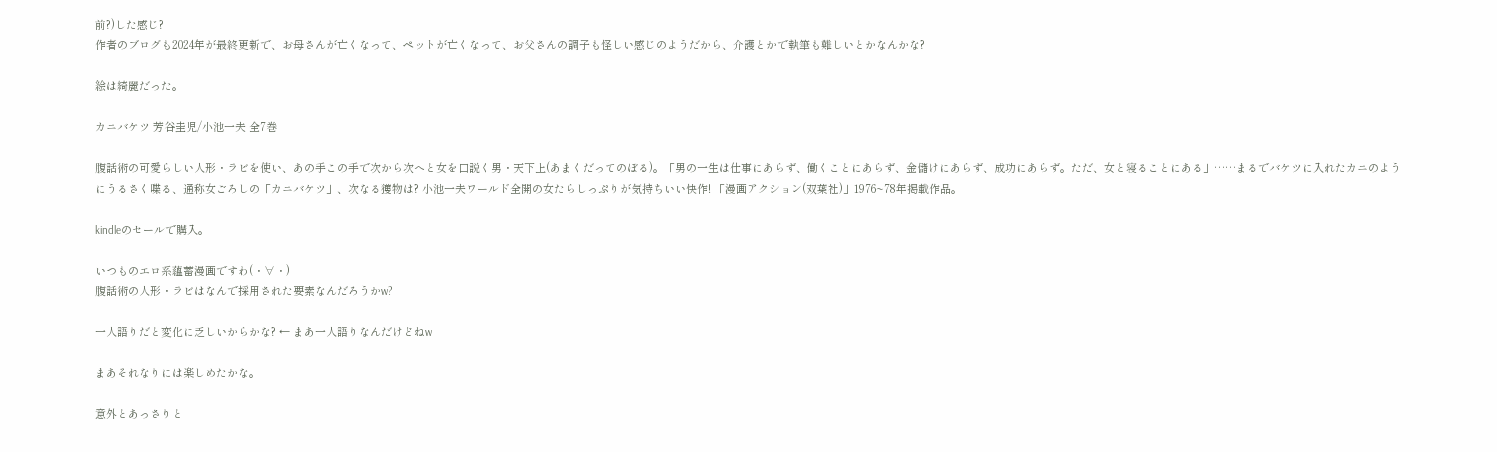前?)した感じ?
作者のブログも2024年が最終更新で、お母さんが亡くなって、ペットが亡くなって、お父さんの調子も怪しい感じのようだから、介護とかで執筆も難しいとかなんかな?

絵は綺麗だった。

カニバケツ 芳谷圭児/小池一夫 全7巻

腹話術の可愛らしい人形・ラビを使い、あの手この手で次から次へと女を口説く男・天下上(あまくだってのぼる)。「男の一生は仕事にあらず、働くことにあらず、金儲けにあらず、成功にあらず。ただ、女と寝ることにある」……まるでバケツに入れたカニのようにうるさく喋る、通称女ごろしの「カニバケツ」、次なる獲物は? 小池一夫ワールド全開の女たらしっぷりが気持ちいい快作! 「漫画アクション(双葉社)」1976~78年掲載作品。

kindleのセールで購入。

いつものエロ系蘊蓄漫画ですわ(・∀・)
腹話術の人形・ラビはなんで採用された要素なんだろうかw?

一人語りだと変化に乏しいからかな? ← まあ一人語りなんだけどねw

まあそれなりには楽しめたかな。

意外とあっさりと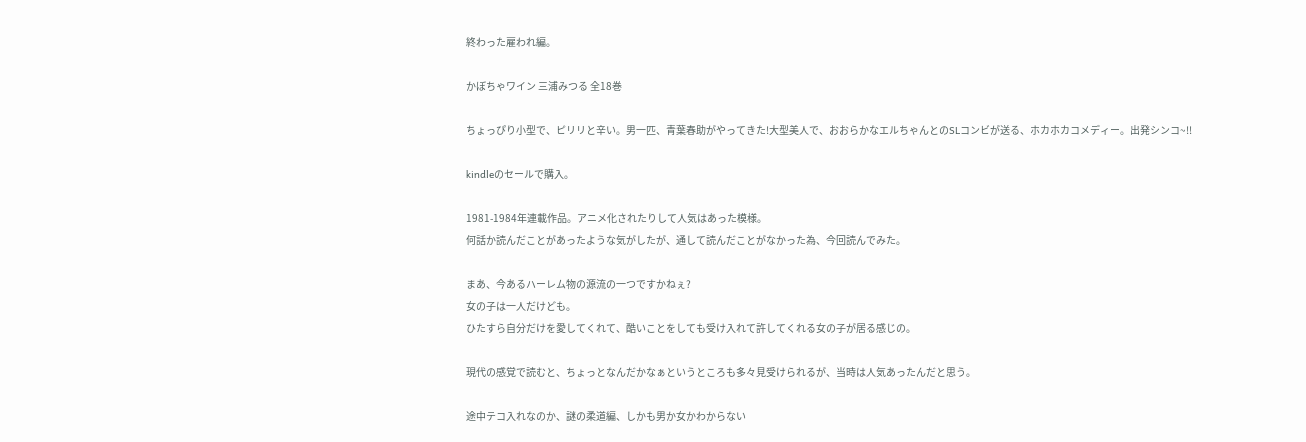終わった雇われ編。

かぼちゃワイン 三浦みつる 全18巻

ちょっぴり小型で、ピリリと辛い。男一匹、青葉春助がやってきた!大型美人で、おおらかなエルちゃんとのSLコンビが送る、ホカホカコメディー。出発シンコ~!!

kindleのセールで購入。

1981-1984年連載作品。アニメ化されたりして人気はあった模様。
何話か読んだことがあったような気がしたが、通して読んだことがなかった為、今回読んでみた。

まあ、今あるハーレム物の源流の一つですかねぇ?
女の子は一人だけども。
ひたすら自分だけを愛してくれて、酷いことをしても受け入れて許してくれる女の子が居る感じの。

現代の感覚で読むと、ちょっとなんだかなぁというところも多々見受けられるが、当時は人気あったんだと思う。

途中テコ入れなのか、謎の柔道編、しかも男か女かわからない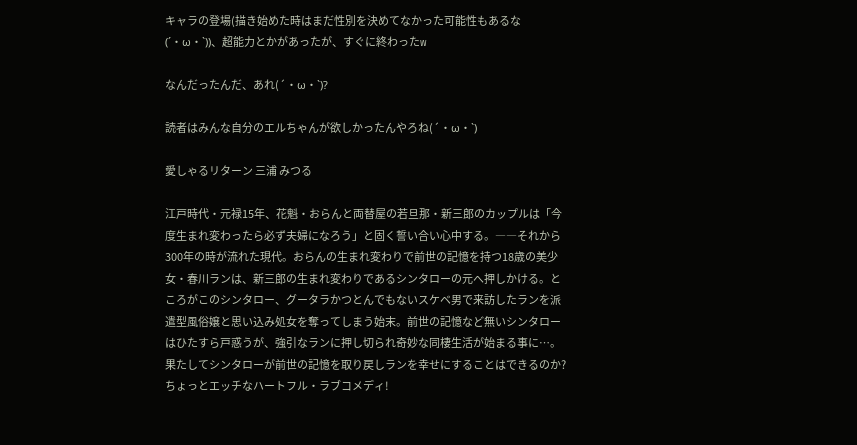キャラの登場(描き始めた時はまだ性別を決めてなかった可能性もあるな(´・ω・`))、超能力とかがあったが、すぐに終わったw

なんだったんだ、あれ(´・ω・`)?

読者はみんな自分のエルちゃんが欲しかったんやろね(´・ω・`)

愛しゃるリターン 三浦 みつる

江戸時代・元禄15年、花魁・おらんと両替屋の若旦那・新三郎のカップルは「今度生まれ変わったら必ず夫婦になろう」と固く誓い合い心中する。――それから300年の時が流れた現代。おらんの生まれ変わりで前世の記憶を持つ18歳の美少女・春川ランは、新三郎の生まれ変わりであるシンタローの元へ押しかける。ところがこのシンタロー、グータラかつとんでもないスケベ男で来訪したランを派遣型風俗嬢と思い込み処女を奪ってしまう始末。前世の記憶など無いシンタローはひたすら戸惑うが、強引なランに押し切られ奇妙な同棲生活が始まる事に…。果たしてシンタローが前世の記憶を取り戻しランを幸せにすることはできるのか? ちょっとエッチなハートフル・ラブコメディ!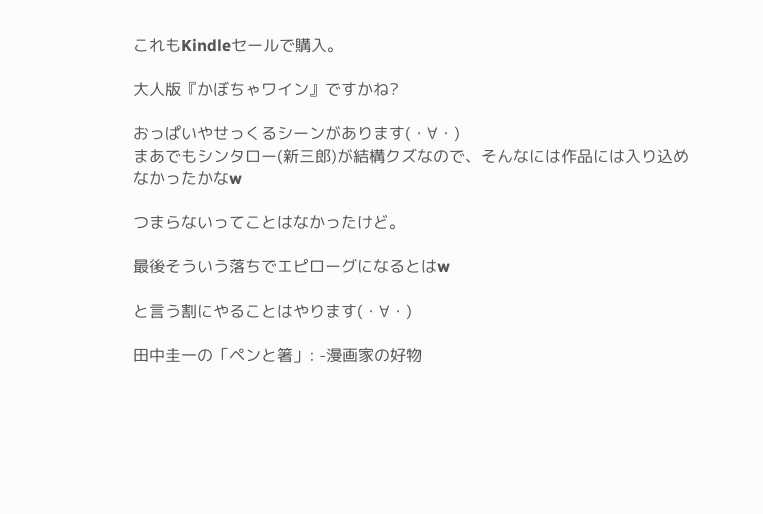これもKindleセールで購入。

大人版『かぼちゃワイン』ですかね?

おっぱいやせっくるシーンがあります(・∀・)
まあでもシンタロー(新三郎)が結構クズなので、そんなには作品には入り込めなかったかなw

つまらないってことはなかったけど。

最後そういう落ちでエピローグになるとはw

と言う割にやることはやります(・∀・)

田中圭一の「ペンと箸」: -漫画家の好物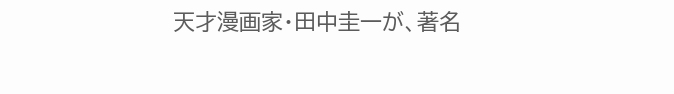天才漫画家・田中圭一が、著名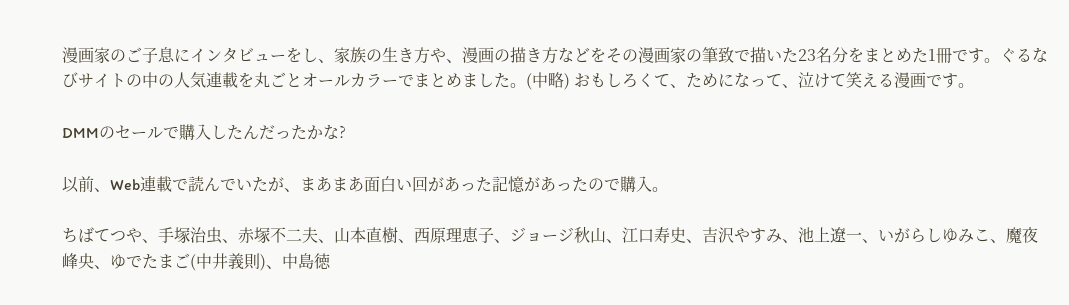漫画家のご子息にインタビューをし、家族の生き方や、漫画の描き方などをその漫画家の筆致で描いた23名分をまとめた1冊です。ぐるなびサイトの中の人気連載を丸ごとオールカラーでまとめました。(中略) おもしろくて、ためになって、泣けて笑える漫画です。

DMMのセールで購入したんだったかな?

以前、Web連載で読んでいたが、まあまあ面白い回があった記憶があったので購入。

ちばてつや、手塚治虫、赤塚不二夫、山本直樹、西原理恵子、ジョージ秋山、江口寿史、吉沢やすみ、池上遼一、いがらしゆみこ、魔夜峰央、ゆでたまご(中井義則)、中島徳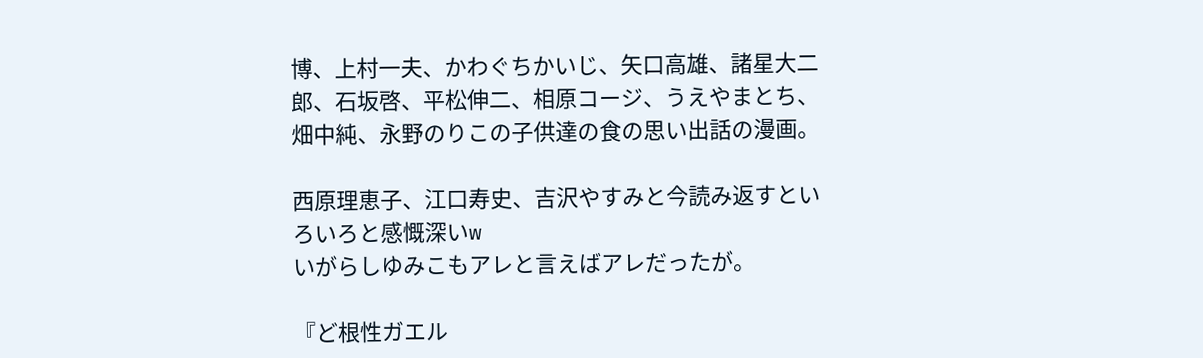博、上村一夫、かわぐちかいじ、矢口高雄、諸星大二郎、石坂啓、平松伸二、相原コージ、うえやまとち、畑中純、永野のりこの子供達の食の思い出話の漫画。

西原理恵子、江口寿史、吉沢やすみと今読み返すといろいろと感慨深いw
いがらしゆみこもアレと言えばアレだったが。

『ど根性ガエル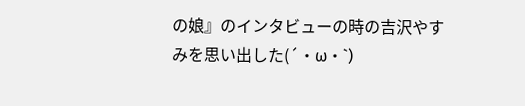の娘』のインタビューの時の吉沢やすみを思い出した(´・ω・`)